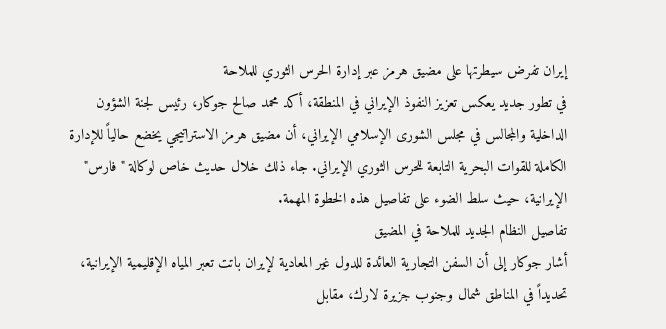إيران تفرض سيطرتها على مضيق هرمز عبر إدارة الحرس الثوري للملاحة
في تطور جديد يعكس تعزيز النفوذ الإيراني في المنطقة، أكد محمد صالح جوكار، رئيس لجنة الشؤون الداخلية والمجالس في مجلس الشورى الإسلامي الإيراني، أن مضيق هرمز الاستراتيجي يخضع حالياً للإدارة الكاملة للقوات البحرية التابعة للحرس الثوري الإيراني. جاء ذلك خلال حديث خاص لوكالة "فارس" الإيرانية، حيث سلط الضوء على تفاصيل هذه الخطوة المهمة.
تفاصيل النظام الجديد للملاحة في المضيق
أشار جوكار إلى أن السفن التجارية العائدة للدول غير المعادية لإيران باتت تعبر المياه الإقليمية الإيرانية، تحديداً في المناطق شمال وجنوب جزيرة لارك، مقابل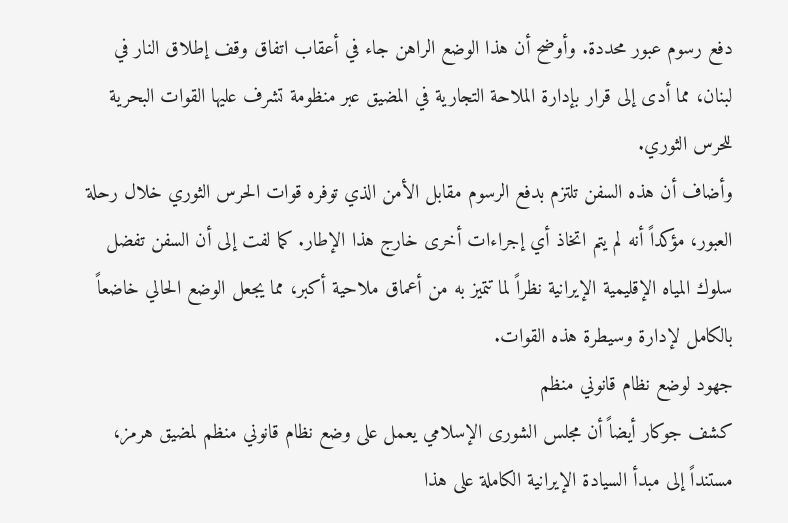دفع رسوم عبور محددة. وأوضح أن هذا الوضع الراهن جاء في أعقاب اتفاق وقف إطلاق النار في لبنان، مما أدى إلى قرار بإدارة الملاحة التجارية في المضيق عبر منظومة تشرف عليها القوات البحرية للحرس الثوري.
وأضاف أن هذه السفن تلتزم بدفع الرسوم مقابل الأمن الذي توفره قوات الحرس الثوري خلال رحلة العبور، مؤكداً أنه لم يتم اتخاذ أي إجراءات أخرى خارج هذا الإطار. كما لفت إلى أن السفن تفضل سلوك المياه الإقليمية الإيرانية نظراً لما تتميز به من أعماق ملاحية أكبر، مما يجعل الوضع الحالي خاضعاً بالكامل لإدارة وسيطرة هذه القوات.
جهود لوضع نظام قانوني منظم
كشف جوكار أيضاً أن مجلس الشورى الإسلامي يعمل على وضع نظام قانوني منظم لمضيق هرمز، مستنداً إلى مبدأ السيادة الإيرانية الكاملة على هذا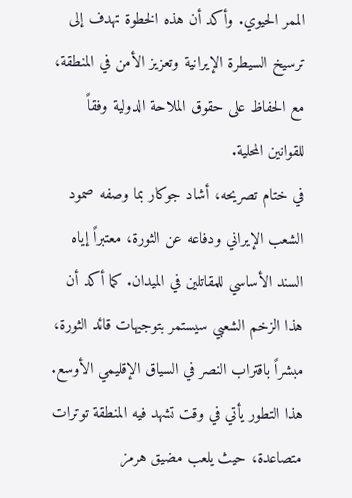الممر الحيوي. وأكد أن هذه الخطوة تهدف إلى ترسيخ السيطرة الإيرانية وتعزيز الأمن في المنطقة، مع الحفاظ على حقوق الملاحة الدولية وفقاً للقوانين المحلية.
في ختام تصريحه، أشاد جوكار بما وصفه صمود الشعب الإيراني ودفاعه عن الثورة، معتبراً إياه السند الأساسي للمقاتلين في الميدان. كما أكد أن هذا الزخم الشعبي سيستمر بتوجيهات قائد الثورة، مبشراً باقتراب النصر في السياق الإقليمي الأوسع.
هذا التطور يأتي في وقت تشهد فيه المنطقة توترات متصاعدة، حيث يلعب مضيق هرمز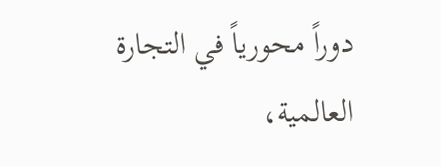دوراً محورياً في التجارة العالمية،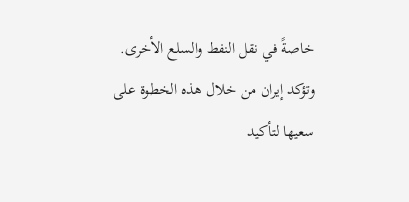خاصةً في نقل النفط والسلع الأخرى. وتؤكد إيران من خلال هذه الخطوة على سعيها لتأكيد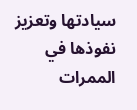سيادتها وتعزيز نفوذها في الممرات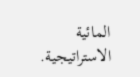المائية الاستراتيجية.